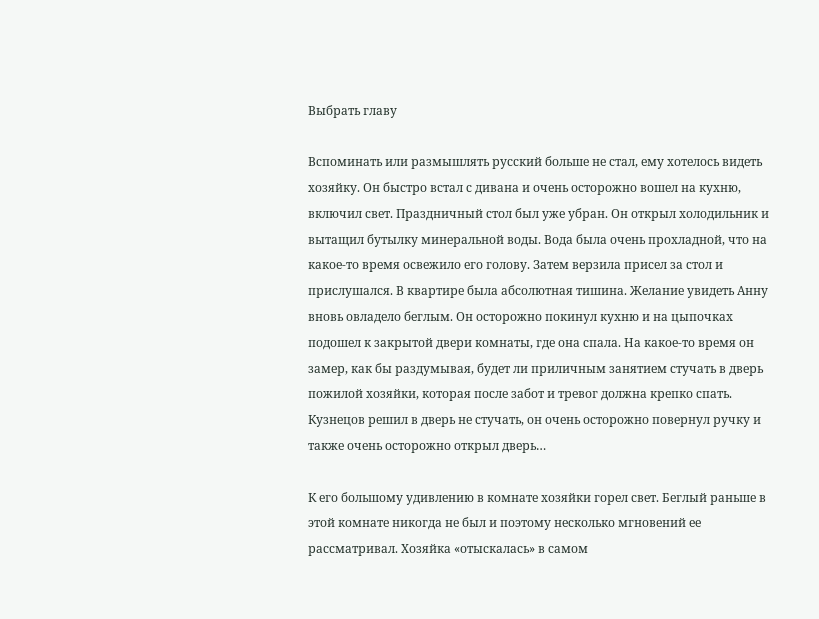Выбрать главу

Вспоминать или размышлять русский больше не стал, ему хотелось видеть хозяйку. Он быстро встал с дивана и очень осторожно вошел на кухню, включил свет. Праздничный стол был уже убран. Он открыл холодильник и вытащил бутылку минеральной воды. Вода была очень прохладной, что на какое-то время освежило его голову. Затем верзила присел за стол и прислушался. В квартире была абсолютная тишина. Желание увидеть Анну вновь овладело беглым. Он осторожно покинул кухню и на цыпочках подошел к закрытой двери комнаты, где она спала. На какое-то время он замер, как бы раздумывая, будет ли приличным занятием стучать в дверь пожилой хозяйки, которая после забот и тревог должна крепко спать. Кузнецов решил в дверь не стучать, он очень осторожно повернул ручку и также очень осторожно открыл дверь…

К его большому удивлению в комнате хозяйки горел свет. Беглый раньше в этой комнате никогда не был и поэтому несколько мгновений ее рассматривал. Хозяйка «отыскалась» в самом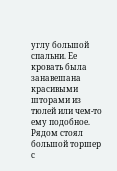углу большой спальни. Ее кровать была занавешана красивыми шторами из тюлей или чем-то ему подобное. Рядом стоял большой торшер с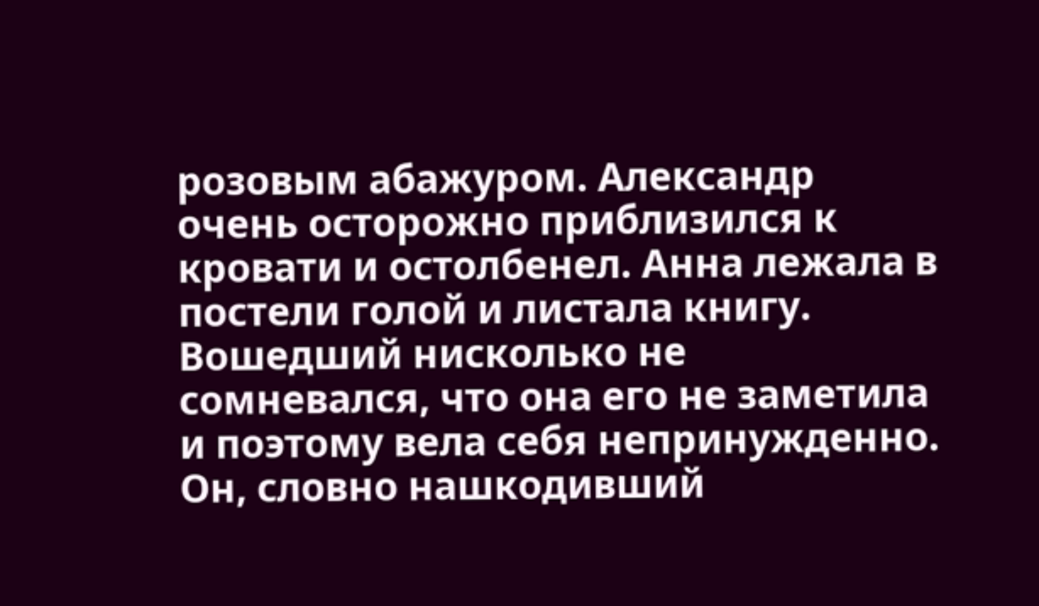розовым абажуром. Александр очень осторожно приблизился к кровати и остолбенел. Анна лежала в постели голой и листала книгу. Вошедший нисколько не сомневался, что она его не заметила и поэтому вела себя непринужденно. Он, словно нашкодивший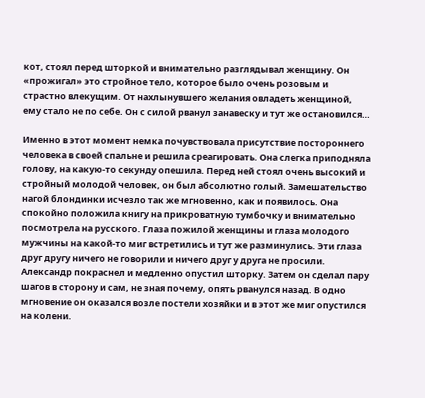кот, стоял перед шторкой и внимательно разглядывал женщину. Он «прожигал» это стройное тело, которое было очень розовым и страстно влекущим. От нахлынувшего желания овладеть женщиной, ему стало не по себе. Он с силой рванул занавеску и тут же остановился…

Именно в этот момент немка почувствовала присутствие постороннего человека в своей спальне и решила среагировать. Она слегка приподняла голову, на какую-то секунду опешила. Перед ней стоял очень высокий и стройный молодой человек, он был абсолютно голый. Замешательство нагой блондинки исчезло так же мгновенно, как и появилось. Она спокойно положила книгу на прикроватную тумбочку и внимательно посмотрела на русского. Глаза пожилой женщины и глаза молодого мужчины на какой-то миг встретились и тут же разминулись. Эти глаза друг другу ничего не говорили и ничего друг у друга не просили. Александр покраснел и медленно опустил шторку. Затем он сделал пару шагов в сторону и сам, не зная почему, опять рванулся назад. В одно мгновение он оказался возле постели хозяйки и в этот же миг опустился на колени.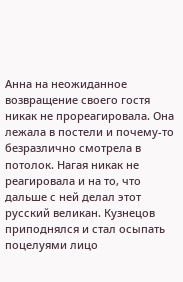Анна на неожиданное возвращение своего гостя никак не прореагировала. Она лежала в постели и почему-то безразлично смотрела в потолок. Нагая никак не реагировала и на то, что дальше с ней делал этот русский великан. Кузнецов приподнялся и стал осыпать поцелуями лицо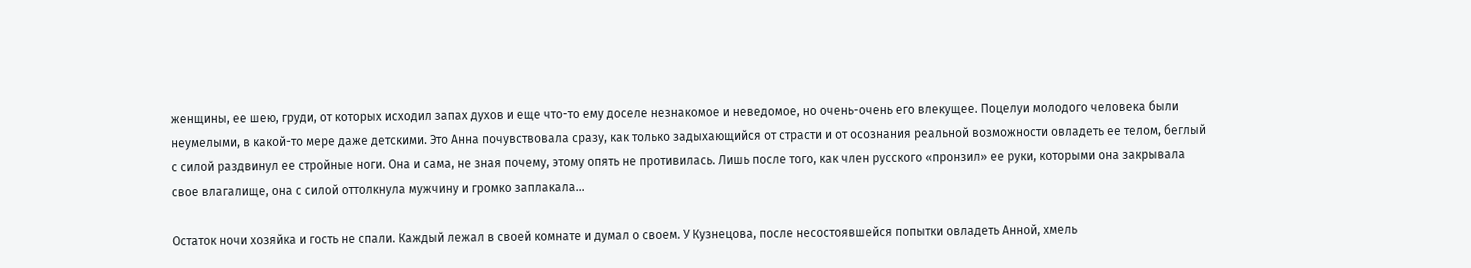женщины, ее шею, груди, от которых исходил запах духов и еще что-то ему доселе незнакомое и неведомое, но очень-очень его влекущее. Поцелуи молодого человека были неумелыми, в какой-то мере даже детскими. Это Анна почувствовала сразу, как только задыхающийся от страсти и от осознания реальной возможности овладеть ее телом, беглый с силой раздвинул ее стройные ноги. Она и сама, не зная почему, этому опять не противилась. Лишь после того, как член русского «пронзил» ее руки, которыми она закрывала свое влагалище, она с силой оттолкнула мужчину и громко заплакала…

Остаток ночи хозяйка и гость не спали. Каждый лежал в своей комнате и думал о своем. У Кузнецова, после несостоявшейся попытки овладеть Анной, хмель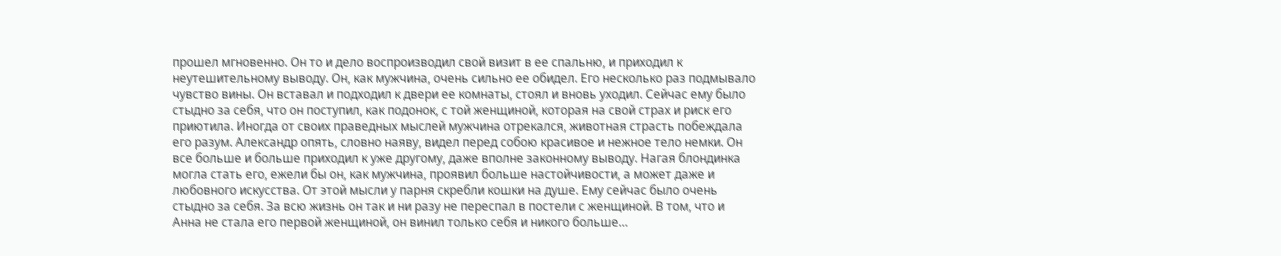прошел мгновенно. Он то и дело воспроизводил свой визит в ее спальню, и приходил к неутешительному выводу. Он, как мужчина, очень сильно ее обидел. Его несколько раз подмывало чувство вины. Он вставал и подходил к двери ее комнаты, стоял и вновь уходил. Сейчас ему было стыдно за себя, что он поступил, как подонок, с той женщиной, которая на свой страх и риск его приютила. Иногда от своих праведных мыслей мужчина отрекался, животная страсть побеждала его разум. Александр опять, словно наяву, видел перед собою красивое и нежное тело немки. Он все больше и больше приходил к уже другому, даже вполне законному выводу. Нагая блондинка могла стать его, ежели бы он, как мужчина, проявил больше настойчивости, а может даже и любовного искусства. От этой мысли у парня скребли кошки на душе. Ему сейчас было очень стыдно за себя. За всю жизнь он так и ни разу не переспал в постели с женщиной. В том, что и Анна не стала его первой женщиной, он винил только себя и никого больше…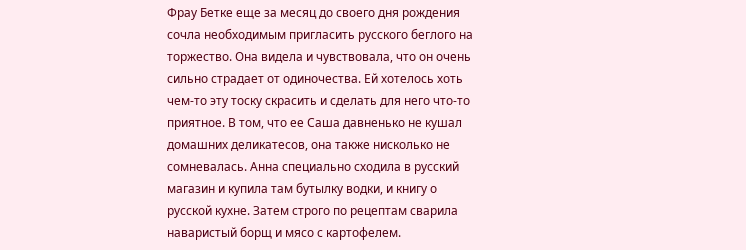Фрау Бетке еще за месяц до своего дня рождения сочла необходимым пригласить русского беглого на торжество. Она видела и чувствовала, что он очень сильно страдает от одиночества. Ей хотелось хоть чем-то эту тоску скрасить и сделать для него что-то приятное. В том, что ее Саша давненько не кушал домашних деликатесов, она также нисколько не сомневалась. Анна специально сходила в русский магазин и купила там бутылку водки, и книгу о русской кухне. Затем строго по рецептам сварила наваристый борщ и мясо с картофелем.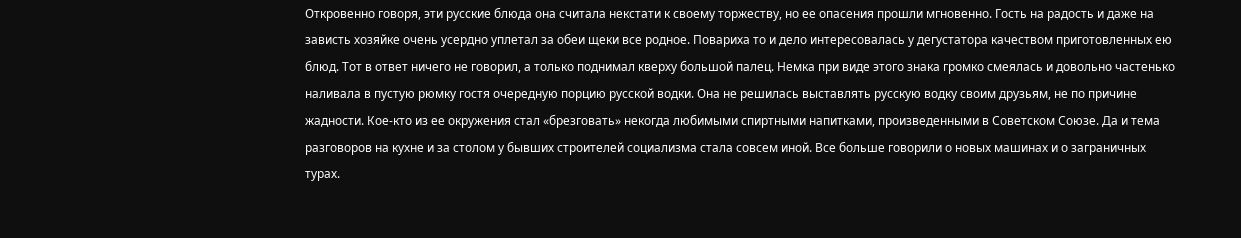Откровенно говоря, эти русские блюда она считала некстати к своему торжеству, но ее опасения прошли мгновенно. Гость на радость и даже на зависть хозяйке очень усердно уплетал за обеи щеки все родное. Повариха то и дело интересовалась у дегустатора качеством приготовленных ею блюд. Тот в ответ ничего не говорил, а только поднимал кверху большой палец. Немка при виде этого знака громко смеялась и довольно частенько наливала в пустую рюмку гостя очередную порцию русской водки. Она не решилась выставлять русскую водку своим друзьям, не по причине жадности. Кое-кто из ее окружения стал «брезговать» некогда любимыми спиртными напитками, произведенными в Советском Союзе. Да и тема разговоров на кухне и за столом у бывших строителей социализма стала совсем иной. Все больше говорили о новых машинах и о заграничных турах.